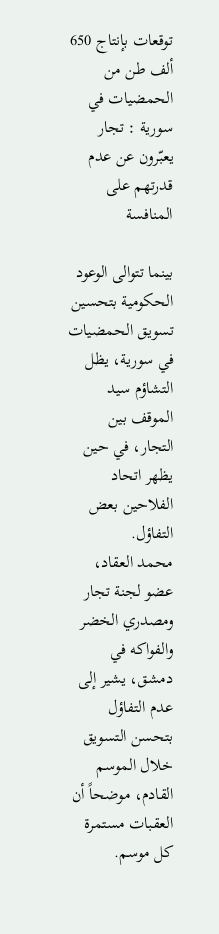توقعات بإنتاج 650 ألف طن من الحمضيات في سورية : تجار يعبّرون عن عدم قدرتهم على المنافسة

بينما تتوالى الوعود الحكومية بتحسين تسويق الحمضيات في سورية، يظل التشاؤم سيد الموقف بين التجار، في حين يظهر اتحاد الفلاحين بعض التفاؤل.
محمد العقاد، عضو لجنة تجار ومصدري الخضر والفواكه في دمشق، يشير إلى عدم التفاؤل بتحسن التسويق خلال الموسم القادم، موضحاً أن العقبات مستمرة كل موسم.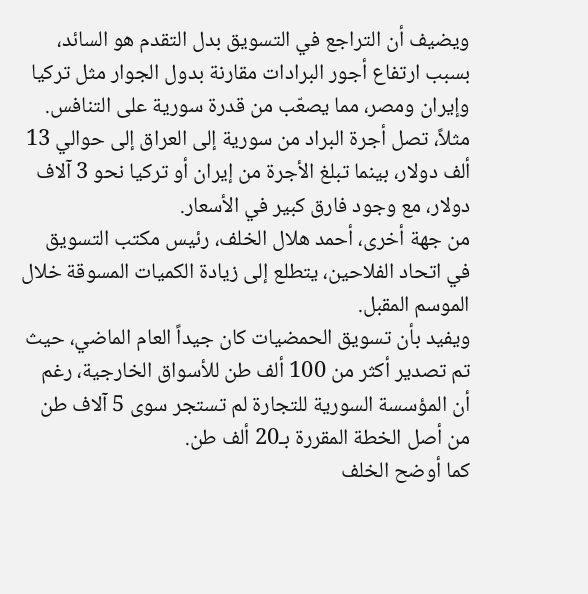ويضيف أن التراجع في التسويق بدل التقدم هو السائد، بسبب ارتفاع أجور البرادات مقارنة بدول الجوار مثل تركيا وإيران ومصر، مما يصعّب من قدرة سورية على التنافس.
مثلاً، تصل أجرة البراد من سورية إلى العراق إلى حوالي 13 ألف دولار، بينما تبلغ الأجرة من إيران أو تركيا نحو 3 آلاف دولار، مع وجود فارق كبير في الأسعار.
من جهة أخرى، أحمد هلال الخلف، رئيس مكتب التسويق في اتحاد الفلاحين، يتطلع إلى زيادة الكميات المسوقة خلال الموسم المقبل.
ويفيد بأن تسويق الحمضيات كان جيداً العام الماضي، حيث تم تصدير أكثر من 100 ألف طن للأسواق الخارجية، رغم أن المؤسسة السورية للتجارة لم تستجر سوى 5 آلاف طن من أصل الخطة المقررة بـ20 ألف طن.
كما أوضح الخلف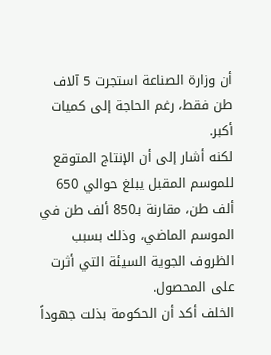أن وزارة الصناعة استجرت 5 آلاف طن فقط، رغم الحاجة إلى كميات أكبر.
لكنه أشار إلى أن الإنتاج المتوقع للموسم المقبل يبلغ حوالي 650 ألف طن، مقارنة بـ850 ألف طن في الموسم الماضي، وذلك بسبب الظروف الجوية السيئة التي أثرت على المحصول.
الخلف أكد أن الحكومة بذلت جهوداً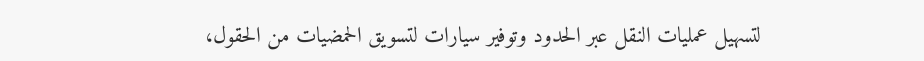لتسهيل عمليات النقل عبر الحدود وتوفير سيارات لتسويق الحمضيات من الحقول،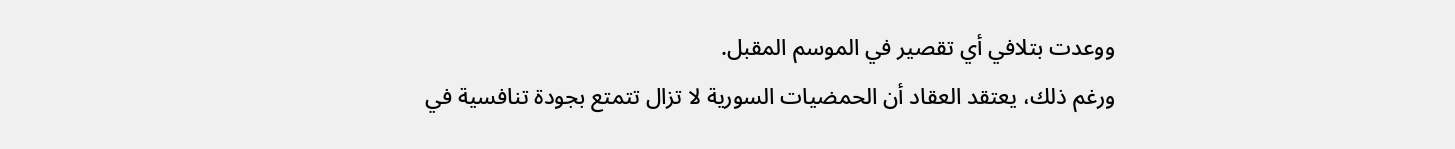ووعدت بتلافي أي تقصير في الموسم المقبل.
ورغم ذلك، يعتقد العقاد أن الحمضيات السورية لا تزال تتمتع بجودة تنافسية في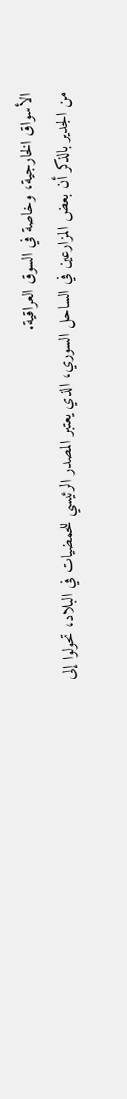الأسواق الخارجية، وخاصة في السوق العراقية.
من الجدير بالذكر أن بعض المزارعين في الساحل السوري، الذي يعتبر المصدر الرئيسي للحمضيات في البلاد، تحولوا إلى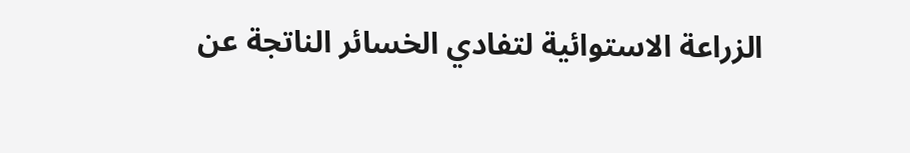الزراعة الاستوائية لتفادي الخسائر الناتجة عن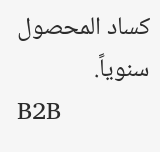كساد المحصول سنوياً.
B2B